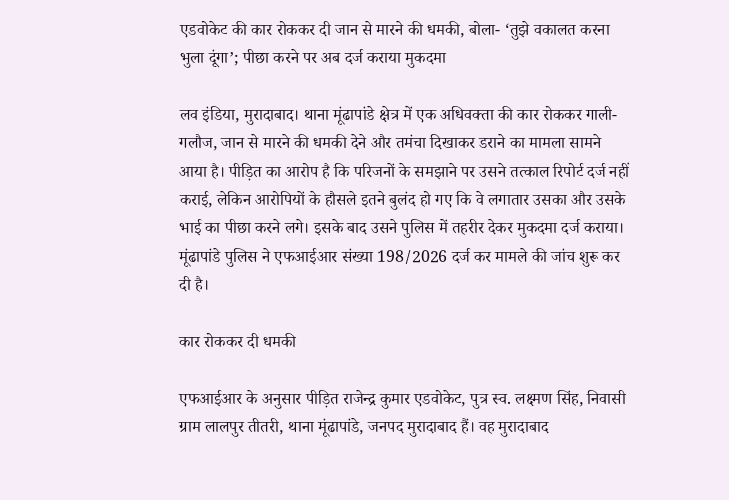एडवोकेट की कार रोककर दी जान से मारने की धमकी, बोला- ‘तुझे वकालत करना भुला दूंगा’; पीछा करने पर अब दर्ज कराया मुकदमा

लव इंडिया, मुरादाबाद। थाना मूंढापांडे क्षेत्र में एक अधिवक्ता की कार रोककर गाली-गलौज, जान से मारने की धमकी देने और तमंचा दिखाकर डराने का मामला सामने आया है। पीड़ित का आरोप है कि परिजनों के समझाने पर उसने तत्काल रिपोर्ट दर्ज नहीं कराई, लेकिन आरोपियों के हौसले इतने बुलंद हो गए कि वे लगातार उसका और उसके भाई का पीछा करने लगे। इसके बाद उसने पुलिस में तहरीर देकर मुकदमा दर्ज कराया। मूंढापांडे पुलिस ने एफआईआर संख्या 198/2026 दर्ज कर मामले की जांच शुरू कर दी है।

कार रोककर दी धमकी

एफआईआर के अनुसार पीड़ित राजेन्द्र कुमार एडवोकेट, पुत्र स्व. लक्ष्मण सिंह, निवासी ग्राम लालपुर तीतरी, थाना मूंढापांडे, जनपद मुरादाबाद हैं। वह मुरादाबाद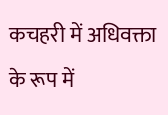कचहरी में अधिवक्ता के रूप में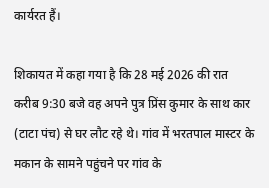कार्यरत हैं।

शिकायत में कहा गया है कि 28 मई 2026 की रात करीब 9:30 बजे वह अपने पुत्र प्रिंस कुमार के साथ कार (टाटा पंच) से घर लौट रहे थे। गांव में भरतपाल मास्टर के मकान के सामने पहुंचने पर गांव के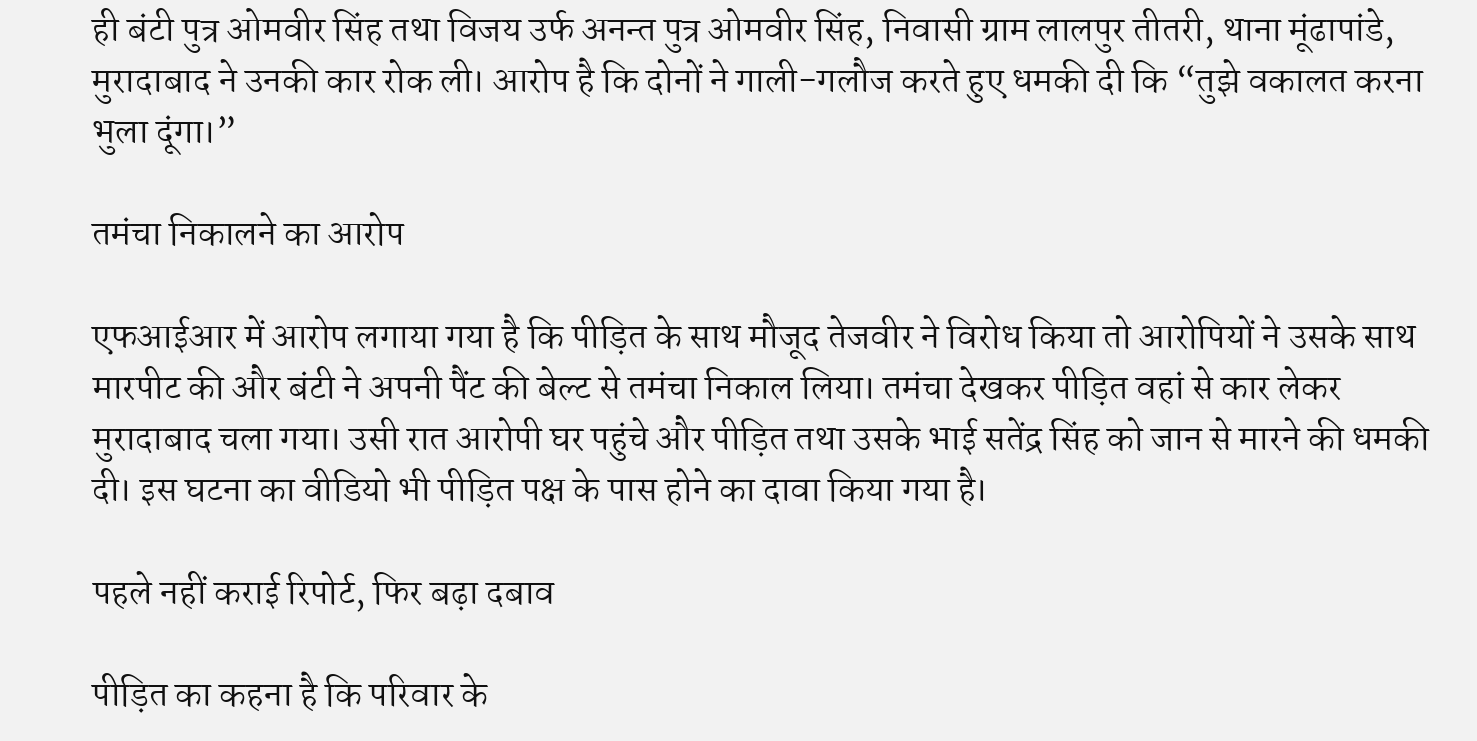ही बंटी पुत्र ओमवीर सिंह तथा विजय उर्फ अनन्त पुत्र ओमवीर सिंह, निवासी ग्राम लालपुर तीतरी, थाना मूंढापांडे, मुरादाबाद ने उनकी कार रोक ली। आरोप है कि दोनों ने गाली-गलौज करते हुए धमकी दी कि “तुझे वकालत करना भुला दूंगा।”

तमंचा निकालने का आरोप

एफआईआर में आरोप लगाया गया है कि पीड़ित के साथ मौजूद तेजवीर ने विरोध किया तो आरोपियों ने उसके साथ मारपीट की और बंटी ने अपनी पैंट की बेल्ट से तमंचा निकाल लिया। तमंचा देखकर पीड़ित वहां से कार लेकर मुरादाबाद चला गया। उसी रात आरोपी घर पहुंचे और पीड़ित तथा उसके भाई सतेंद्र सिंह को जान से मारने की धमकी दी। इस घटना का वीडियो भी पीड़ित पक्ष के पास होने का दावा किया गया है।

पहले नहीं कराई रिपोर्ट, फिर बढ़ा दबाव

पीड़ित का कहना है कि परिवार के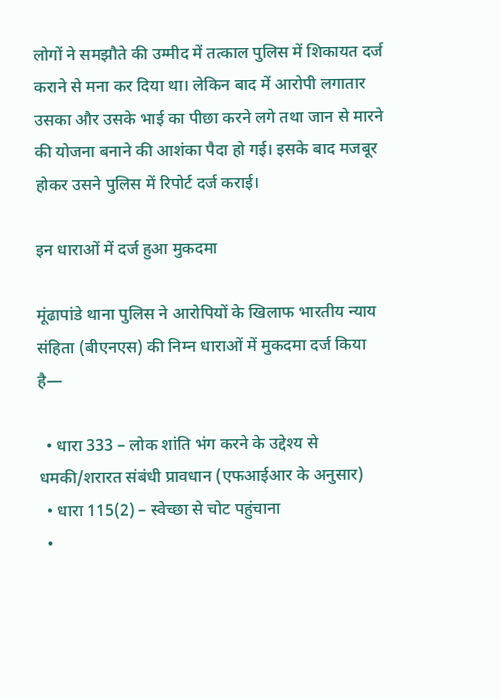लोगों ने समझौते की उम्मीद में तत्काल पुलिस में शिकायत दर्ज कराने से मना कर दिया था। लेकिन बाद में आरोपी लगातार उसका और उसके भाई का पीछा करने लगे तथा जान से मारने की योजना बनाने की आशंका पैदा हो गई। इसके बाद मजबूर होकर उसने पुलिस में रिपोर्ट दर्ज कराई।

इन धाराओं में दर्ज हुआ मुकदमा

मूंढापांडे थाना पुलिस ने आरोपियों के खिलाफ भारतीय न्याय संहिता (बीएनएस) की निम्न धाराओं में मुकदमा दर्ज किया है—

  • धारा 333 – लोक शांति भंग करने के उद्देश्य से धमकी/शरारत संबंधी प्रावधान (एफआईआर के अनुसार)
  • धारा 115(2) – स्वेच्छा से चोट पहुंचाना
  •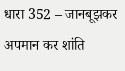धारा 352 – जानबूझकर अपमान कर शांति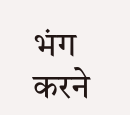भंग करने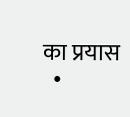का प्रयास
  •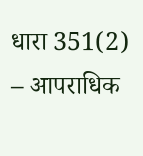धारा 351(2) – आपराधिक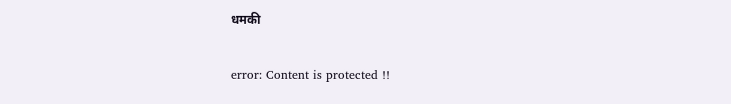धमकी

error: Content is protected !!